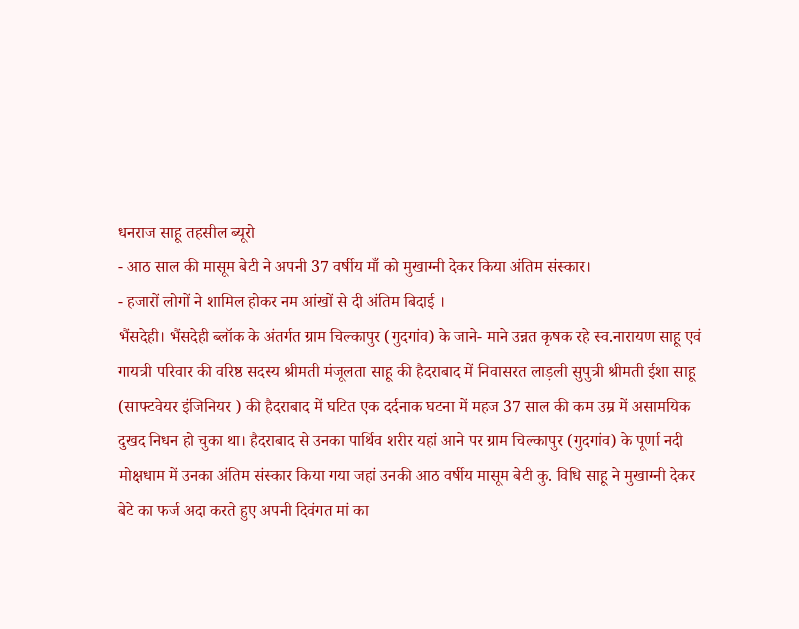धनराज साहू तहसील ब्यूरो
- आठ साल की मासूम बेटी ने अपनी 37 वर्षीय माँ को मुखाग्नी देकर किया अंतिम संस्कार।
- हजारों लोगों ने शामिल होकर नम आंखों से दी अंतिम बिदाई ।
भैंसदेही। भैंसदेही ब्लॉक के अंतर्गत ग्राम चिल्कापुर (गुदगांव) के जाने- माने उन्नत कृषक रहे स्व.नारायण साहू एवं गायत्री परिवार की वरिष्ठ सदस्य श्रीमती मंजूलता साहू की हैदराबाद में निवासरत लाड़ली सुपुत्री श्रीमती ईशा साहू (साफ्टवेयर इंजिनियर ) की हैदराबाद में घटित एक दर्दनाक घटना में महज 37 साल की कम उम्र में असामयिक दुखद निधन हो चुका था। हैदराबाद से उनका पार्थिव शरीर यहां आने पर ग्राम चिल्कापुर (गुदगांव) के पूर्णा नदी मोक्षधाम में उनका अंतिम संस्कार किया गया जहां उनकी आठ वर्षीय मासूम बेटी कु. विधि साहू ने मुखाग्नी देकर बेटे का फर्ज अदा करते हुए अपनी दिवंगत मां का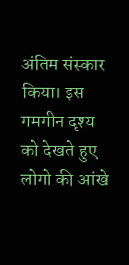अंतिम संस्कार किया। इस गमगीन दृश्य को देखते हुए लोगो की आंखे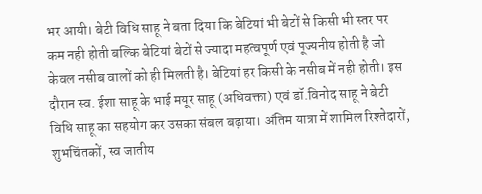भर आयी। बेटी विधि साहू ने बता दिया कि बेटियां भी बेटों से किसी भी स्तर पर कम नही होती बल्कि बेटियां बेटों से ज्यादा महत्वपूर्ण एवं पूज्यनीय होती है जो केवल नसीब वालों को ही मिलती है। बेटियां हर किसी के नसीब में नही होती। इस दौरान स्व. ईशा साहू के भाई मयूर साहू (अधिवक्ता) एवं डॉ.विनोद साहू ने बेटी विधि साहू का सहयोग कर उसका संबल बढ़ाया। अंतिम यात्रा में शामिल रिश्तेदारों, शुभचिंतकों, स्व जातीय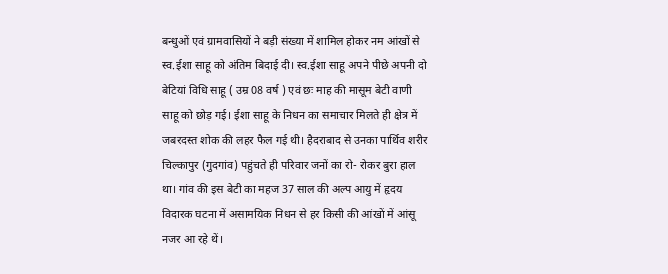बन्धुओं एवं ग्रामवासियों ने बड़ी संख्या में शामिल होकर नम आंखों से स्व.ईशा साहू को अंतिम बिदाई दी। स्व.ईशा साहू अपने पीछे अपनी दो बेटियां विधि साहू ( उम्र 08 वर्ष ) एवं छः माह की मासूम बेटी वाणी साहू को छोड़ गई। ईशा साहू के निधन का समाचार मिलते ही क्षेत्र में जबरदस्त शोक की लहर फैल गई थी। हैदराबाद से उनका पार्थिव शरीर चिल्कापुर (गुदगांव) पहुंचते ही परिवार जनों का रो- रोकर बुरा हाल था। गांव की इस बेटी का महज 37 साल की अल्प आयु में हृदय विदारक घटना में असामयिक निधन से हर किसी की आंखों में आंसू नजर आ रहे थें।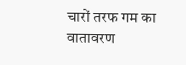चारों तरफ गम का वातावरण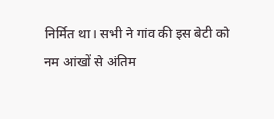निर्मित था। सभी ने गांव की इस बेटी को नम आंखों से अंतिम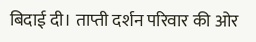बिदाई दी। ताप्ती दर्शन परिवार की ओर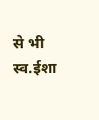से भी स्व.ईशा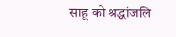साहू को श्रद्धांजलि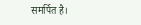समर्पित है।